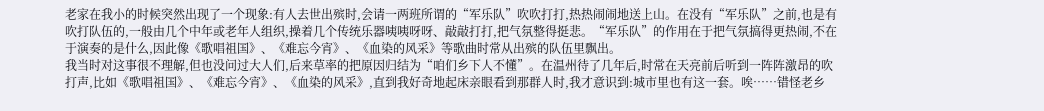老家在我小的时候突然出现了一个现象:有人去世出殡时,会请一两班所谓的“军乐队”吹吹打打,热热闹闹地送上山。在没有“军乐队”之前,也是有吹打队伍的,一般由几个中年或老年人组织,操着几个传统乐器咦咦呀呀、敲敲打打,把气氛整得挺悲。“军乐队”的作用在于把气氛搞得更热闹,不在于演奏的是什么,因此像《歌唱祖国》、《难忘今宵》、《血染的风采》等歌曲时常从出殡的队伍里飘出。
我当时对这事很不理解,但也没问过大人们,后来草率的把原因归结为“咱们乡下人不懂”。在温州待了几年后,时常在天亮前后听到一阵阵激昂的吹打声,比如《歌唱祖国》、《难忘今宵》、《血染的风采》,直到我好奇地起床亲眼看到那群人时,我才意识到:城市里也有这一套。唉……错怪老乡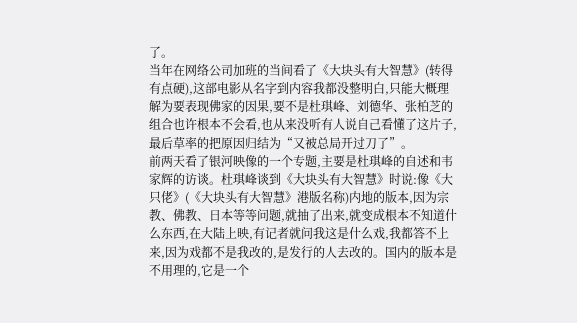了。
当年在网络公司加班的当间看了《大块头有大智慧》(转得有点硬),这部电影从名字到内容我都没整明白,只能大概理解为要表现佛家的因果,要不是杜琪峰、刘德华、张柏芝的组合也许根本不会看,也从来没听有人说自己看懂了这片子,最后草率的把原因归结为“又被总局开过刀了”。
前两天看了银河映像的一个专题,主要是杜琪峰的自述和韦家辉的访谈。杜琪峰谈到《大块头有大智慧》时说:像《大只佬》(《大块头有大智慧》港版名称)内地的版本,因为宗教、佛教、日本等等问题,就抽了出来,就变成根本不知道什么东西,在大陆上映,有记者就问我这是什么戏,我都答不上来,因为戏都不是我改的,是发行的人去改的。国内的版本是不用理的,它是一个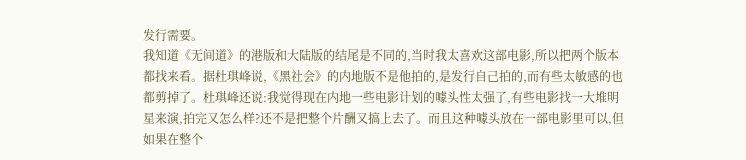发行需要。
我知道《无间道》的港版和大陆版的结尾是不同的,当时我太喜欢这部电影,所以把两个版本都找来看。据杜琪峰说,《黑社会》的内地版不是他拍的,是发行自己拍的,而有些太敏感的也都剪掉了。杜琪峰还说:我觉得现在内地一些电影计划的噱头性太强了,有些电影找一大堆明星来演,拍完又怎么样?还不是把整个片酬又搞上去了。而且这种噱头放在一部电影里可以,但如果在整个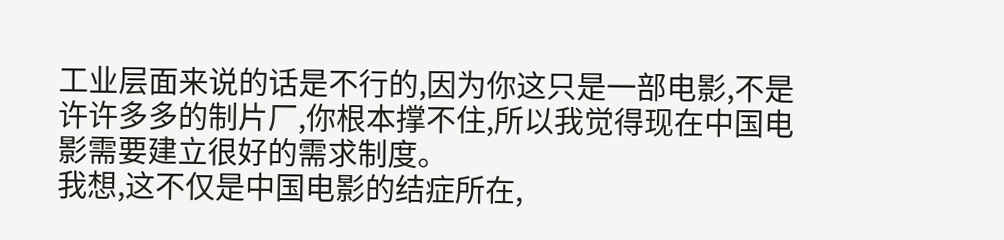工业层面来说的话是不行的,因为你这只是一部电影,不是许许多多的制片厂,你根本撑不住,所以我觉得现在中国电影需要建立很好的需求制度。
我想,这不仅是中国电影的结症所在,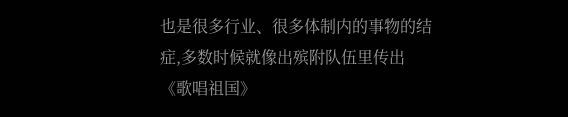也是很多行业、很多体制内的事物的结症,多数时候就像出殡附队伍里传出《歌唱祖国》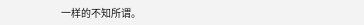一样的不知所谓。